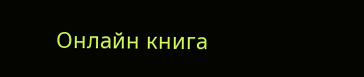Онлайн книга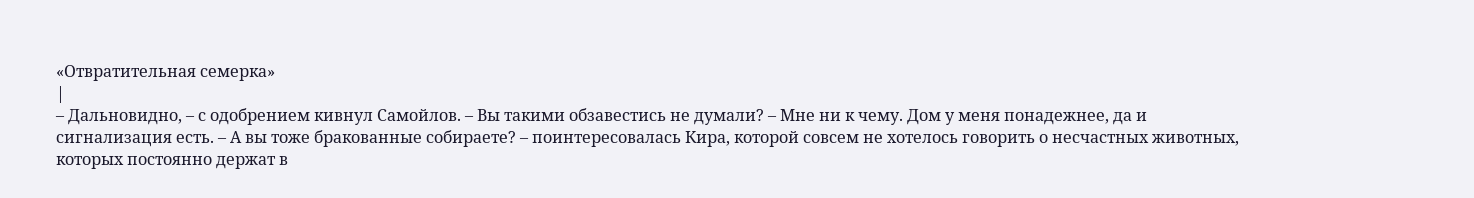«Отвратительная семерка»
|
– Дальновидно, – с одобрением кивнул Самойлов. – Вы такими обзавестись не думали? – Мне ни к чему. Дом у меня понадежнее, да и сигнализация есть. – А вы тоже бракованные собираете? – поинтересовалась Кира, которой совсем не хотелось говорить о несчастных животных, которых постоянно держат в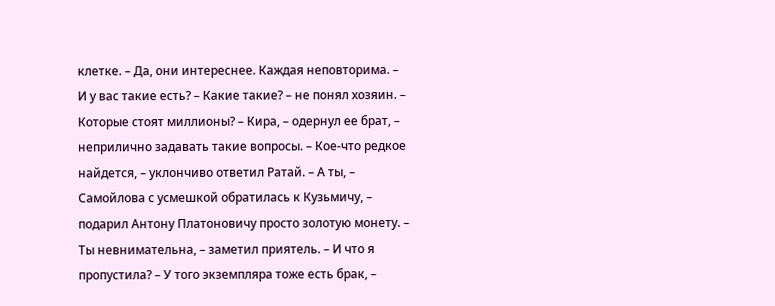клетке. – Да, они интереснее. Каждая неповторима. – И у вас такие есть? – Какие такие? – не понял хозяин. – Которые стоят миллионы? – Кира, – одернул ее брат, – неприлично задавать такие вопросы. – Кое-что редкое найдется, – уклончиво ответил Ратай. – А ты, – Самойлова с усмешкой обратилась к Кузьмичу, – подарил Антону Платоновичу просто золотую монету. – Ты невнимательна, – заметил приятель. – И что я пропустила? – У того экземпляра тоже есть брак, –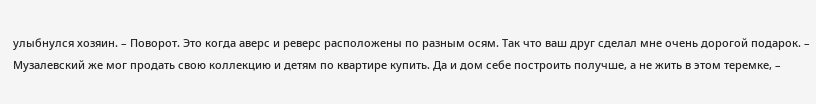улыбнулся хозяин. – Поворот. Это когда аверс и реверс расположены по разным осям. Так что ваш друг сделал мне очень дорогой подарок. – Музалевский же мог продать свою коллекцию и детям по квартире купить. Да и дом себе построить получше, а не жить в этом теремке, –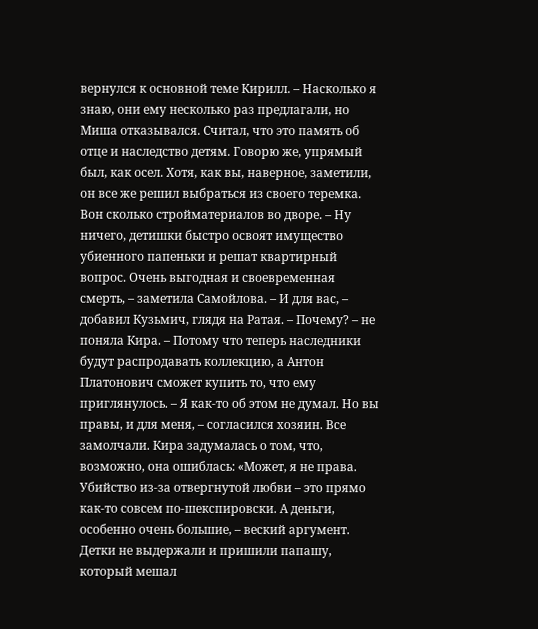вернулся к основной теме Кирилл. – Насколько я знаю, они ему несколько раз предлагали, но Миша отказывался. Считал, что это память об отце и наследство детям. Говорю же, упрямый был, как осел. Хотя, как вы, наверное, заметили, он все же решил выбраться из своего теремка. Вон сколько стройматериалов во дворе. – Ну ничего, детишки быстро освоят имущество убиенного папеньки и решат квартирный вопрос. Очень выгодная и своевременная смерть, – заметила Самойлова. – И для вас, – добавил Кузьмич, глядя на Ратая. – Почему? – не поняла Кира. – Потому что теперь наследники будут распродавать коллекцию, а Антон Платонович сможет купить то, что ему приглянулось. – Я как-то об этом не думал. Но вы правы, и для меня, – согласился хозяин. Все замолчали. Кира задумалась о том, что, возможно, она ошиблась: «Может, я не права. Убийство из-за отвергнутой любви – это прямо как-то совсем по-шекспировски. А деньги, особенно очень большие, – веский аргумент. Детки не выдержали и пришили папашу, который мешал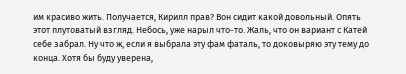им красиво жить. Получается, Кирилл прав? Вон сидит какой довольный. Опять этот плутоватый взгляд. Небось, уже нарыл что-то. Жаль, что он вариант с Катей себе забрал. Ну что ж, если я выбрала эту фам фаталь, то доковыряю эту тему до конца. Хотя бы буду уверена,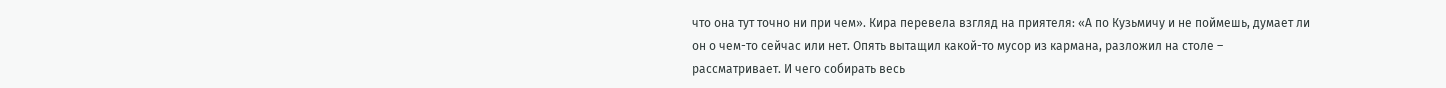что она тут точно ни при чем». Кира перевела взгляд на приятеля: «А по Кузьмичу и не поймешь, думает ли он о чем-то сейчас или нет. Опять вытащил какой-то мусор из кармана, разложил на столе – рассматривает. И чего собирать весь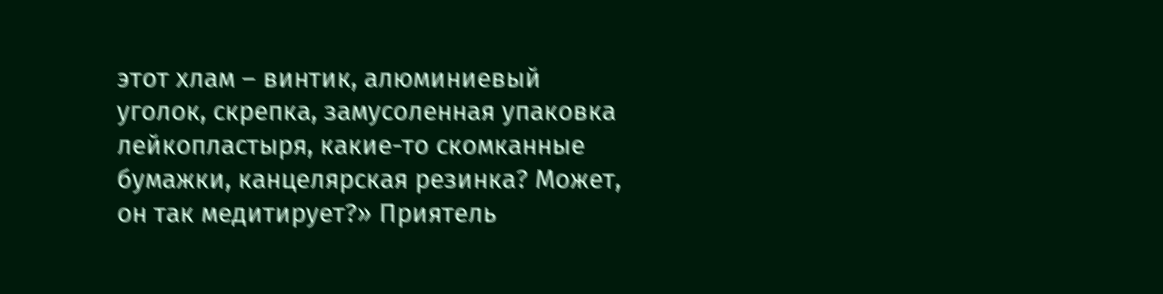этот хлам – винтик, алюминиевый уголок, скрепка, замусоленная упаковка лейкопластыря, какие-то скомканные бумажки, канцелярская резинка? Может, он так медитирует?» Приятель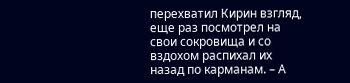перехватил Кирин взгляд, еще раз посмотрел на свои сокровища и со вздохом распихал их назад по карманам. – А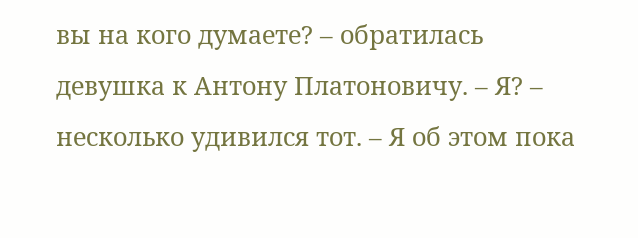вы на кого думаете? – обратилась девушка к Антону Платоновичу. – Я? – несколько удивился тот. – Я об этом пока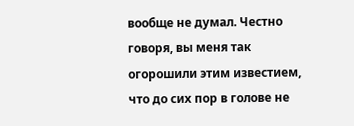вообще не думал. Честно говоря, вы меня так огорошили этим известием, что до сих пор в голове не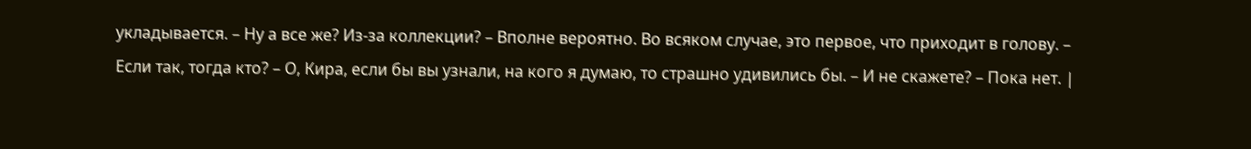укладывается. – Ну а все же? Из-за коллекции? – Вполне вероятно. Во всяком случае, это первое, что приходит в голову. – Если так, тогда кто? – О, Кира, если бы вы узнали, на кого я думаю, то страшно удивились бы. – И не скажете? – Пока нет. |